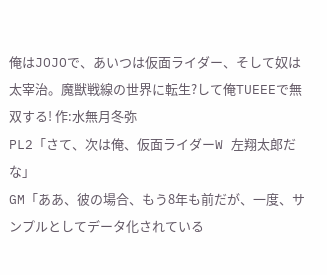俺はJOJOで、あいつは仮面ライダー、そして奴は太宰治。魔獣戦線の世界に転生?して俺TUEEEで無双する! 作:水無月冬弥
PL2「さて、次は俺、仮面ライダーW 左翔太郎だな」
GM「ああ、彼の場合、もう8年も前だが、一度、サンプルとしてデータ化されている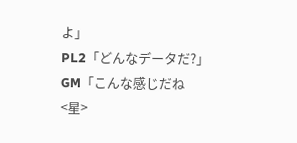よ」
PL2「どんなデータだ?」
GM「こんな感じだね
<星>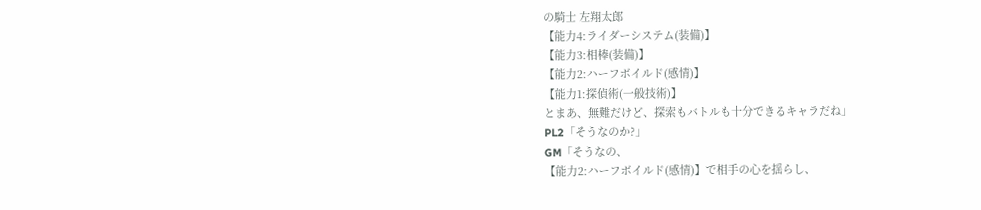の騎士 左翔太郎
【能力4:ライダーシステム(装備)】
【能力3:相棒(装備)】
【能力2:ハーフボイルド(感情)】
【能力1:探偵術(一般技術)】
とまあ、無難だけど、探索もバトルも十分できるキャラだね」
PL2「そうなのか?」
GM「そうなの、
【能力2:ハーフボイルド(感情)】で相手の心を揺らし、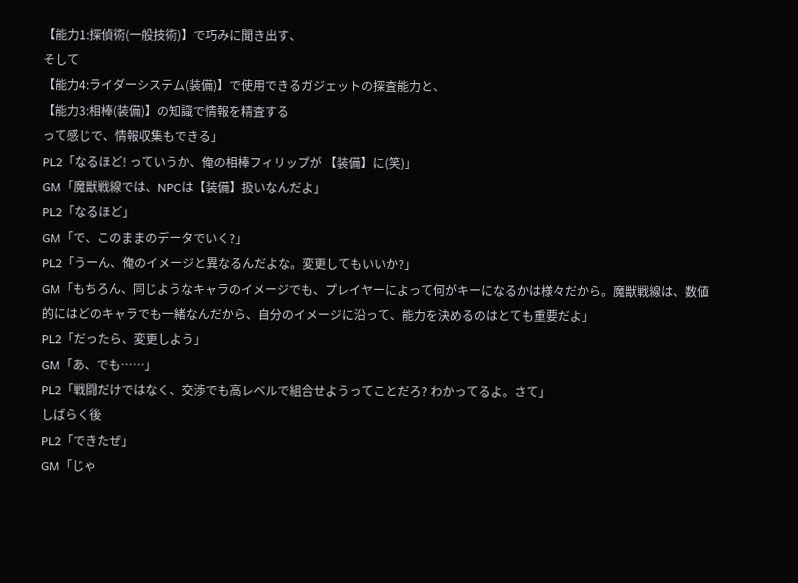【能力1:探偵術(一般技術)】で巧みに聞き出す、
そして
【能力4:ライダーシステム(装備)】で使用できるガジェットの探査能力と、
【能力3:相棒(装備)】の知識で情報を精査する
って感じで、情報収集もできる」
PL2「なるほど! っていうか、俺の相棒フィリップが 【装備】に(笑)」
GM「魔獣戦線では、NPCは【装備】扱いなんだよ」
PL2「なるほど」
GM「で、このままのデータでいく?」
PL2「うーん、俺のイメージと異なるんだよな。変更してもいいか?」
GM「もちろん、同じようなキャラのイメージでも、プレイヤーによって何がキーになるかは様々だから。魔獣戦線は、数値的にはどのキャラでも一緒なんだから、自分のイメージに沿って、能力を決めるのはとても重要だよ」
PL2「だったら、変更しよう」
GM「あ、でも……」
PL2「戦闘だけではなく、交渉でも高レベルで組合せようってことだろ? わかってるよ。さて」
しばらく後
PL2「できたぜ」
GM「じゃ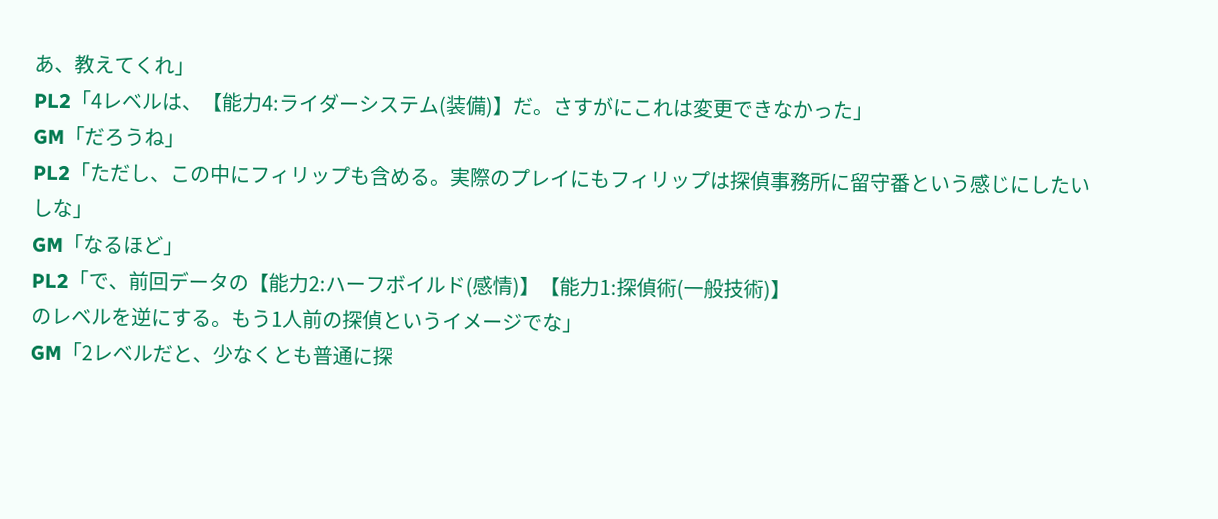あ、教えてくれ」
PL2「4レベルは、【能力4:ライダーシステム(装備)】だ。さすがにこれは変更できなかった」
GM「だろうね」
PL2「ただし、この中にフィリップも含める。実際のプレイにもフィリップは探偵事務所に留守番という感じにしたいしな」
GM「なるほど」
PL2「で、前回データの【能力2:ハーフボイルド(感情)】【能力1:探偵術(一般技術)】
のレベルを逆にする。もう1人前の探偵というイメージでな」
GM「2レベルだと、少なくとも普通に探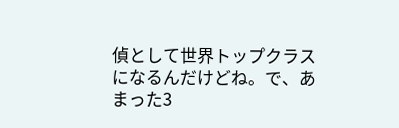偵として世界トップクラスになるんだけどね。で、あまった3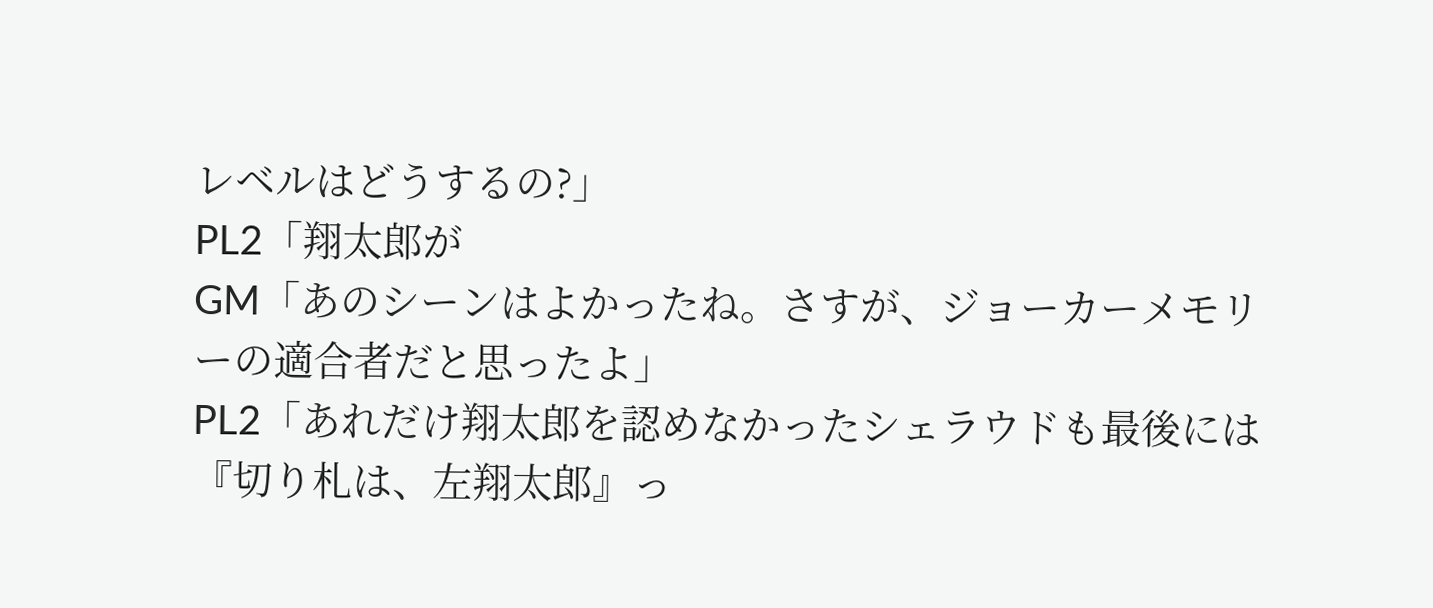レベルはどうするの?」
PL2「翔太郎が
GM「あのシーンはよかったね。さすが、ジョーカーメモリーの適合者だと思ったよ」
PL2「あれだけ翔太郎を認めなかったシェラウドも最後には『切り札は、左翔太郎』っ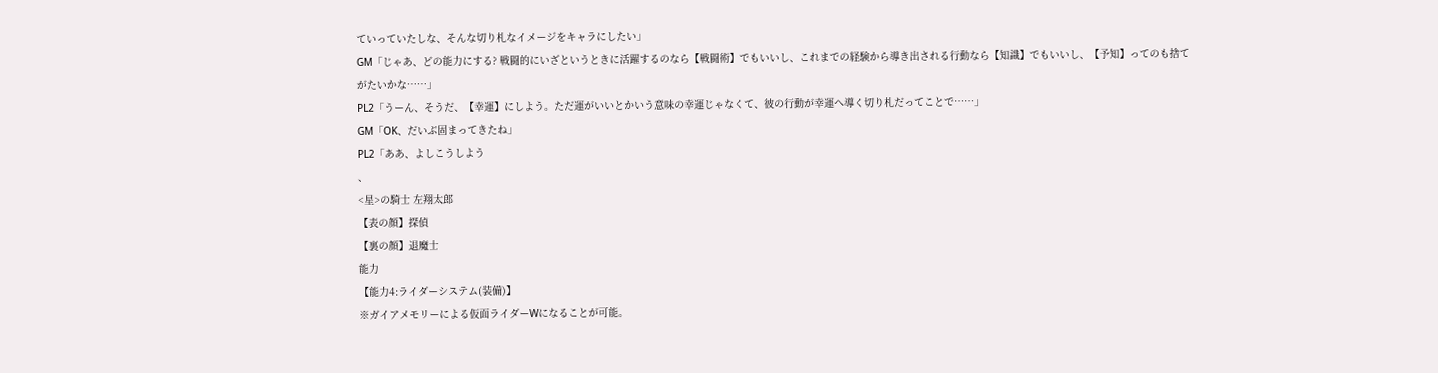ていっていたしな、そんな切り札なイメージをキャラにしたい」
GM「じゃあ、どの能力にする? 戦闘的にいざというときに活躍するのなら【戦闘術】でもいいし、これまでの経験から導き出される行動なら【知識】でもいいし、【予知】ってのも捨てがたいかな……」
PL2「うーん、そうだ、【幸運】にしよう。ただ運がいいとかいう意味の幸運じゃなくて、彼の行動が幸運へ導く切り札だってことで……」
GM「OK、だいぶ固まってきたね」
PL2「ああ、よしこうしよう
、
<星>の騎士 左翔太郎
【表の顔】探偵
【裏の顔】退魔士
能力
【能力4:ライダーシステム(装備)】
※ガイアメモリーによる仮面ライダーWになることが可能。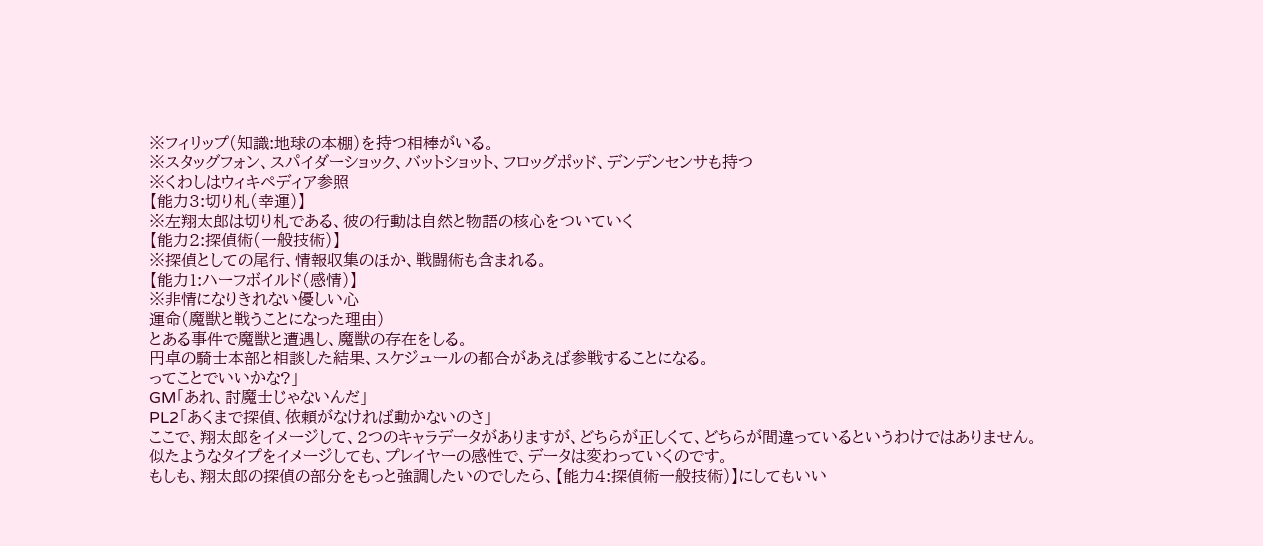※フィリップ(知識:地球の本棚)を持つ相棒がいる。
※スタッグフォン、スパイダーショック、バットショット、フロッグポッド、デンデンセンサも持つ
※くわしはウィキペディア参照
【能力3:切り札(幸運)】
※左翔太郎は切り札である、彼の行動は自然と物語の核心をついていく
【能力2:探偵術(一般技術)】
※探偵としての尾行、情報収集のほか、戦闘術も含まれる。
【能力1:ハーフボイルド(感情)】
※非情になりきれない優しい心
運命(魔獣と戦うことになった理由)
とある事件で魔獣と遭遇し、魔獣の存在をしる。
円卓の騎士本部と相談した結果、スケジュールの都合があえば参戦することになる。
ってことでいいかな?」
GM「あれ、討魔士じゃないんだ」
PL2「あくまで探偵、依頼がなければ動かないのさ」
ここで、翔太郎をイメージして、2つのキャラデータがありますが、どちらが正しくて、どちらが間違っているというわけではありません。
似たようなタイプをイメージしても、プレイヤーの感性で、データは変わっていくのです。
もしも、翔太郎の探偵の部分をもっと強調したいのでしたら、【能力4:探偵術一般技術)】にしてもいい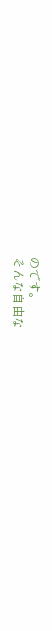のです。
そんな自由な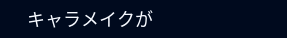キャラメイクが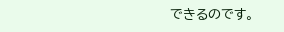できるのです。